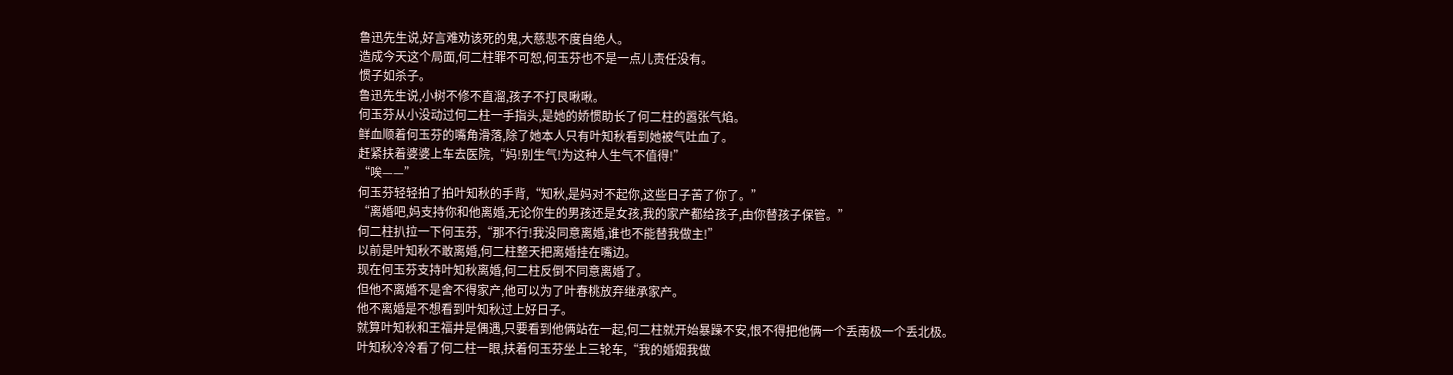鲁迅先生说,好言难劝该死的鬼,大慈悲不度自绝人。
造成今天这个局面,何二柱罪不可恕,何玉芬也不是一点儿责任没有。
惯子如杀子。
鲁迅先生说,小树不修不直溜,孩子不打艮啾啾。
何玉芬从小没动过何二柱一手指头,是她的娇惯助长了何二柱的嚣张气焰。
鲜血顺着何玉芬的嘴角滑落,除了她本人只有叶知秋看到她被气吐血了。
赶紧扶着婆婆上车去医院,“妈!别生气!为这种人生气不值得!”
“唉——”
何玉芬轻轻拍了拍叶知秋的手背,“知秋,是妈对不起你,这些日子苦了你了。”
“离婚吧,妈支持你和他离婚,无论你生的男孩还是女孩,我的家产都给孩子,由你替孩子保管。”
何二柱扒拉一下何玉芬,“那不行!我没同意离婚,谁也不能替我做主!”
以前是叶知秋不敢离婚,何二柱整天把离婚挂在嘴边。
现在何玉芬支持叶知秋离婚,何二柱反倒不同意离婚了。
但他不离婚不是舍不得家产,他可以为了叶春桃放弃继承家产。
他不离婚是不想看到叶知秋过上好日子。
就算叶知秋和王福井是偶遇,只要看到他俩站在一起,何二柱就开始暴躁不安,恨不得把他俩一个丢南极一个丢北极。
叶知秋冷冷看了何二柱一眼,扶着何玉芬坐上三轮车,“我的婚姻我做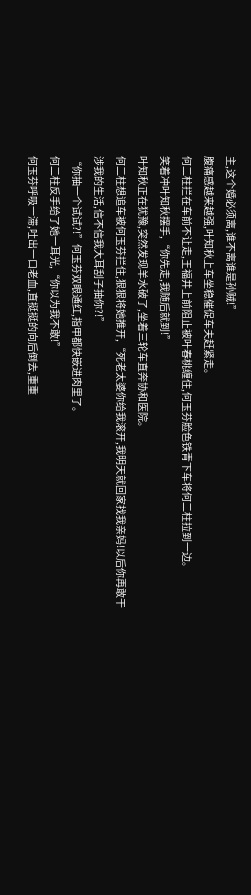主,这个婚必须离,谁不离谁是孙贼!”
腹痛感越来越强,叶知秋上车坐稳催促车夫赶紧走。
何二柱拦在车前不让走,王福井上前阻止被叶春桃缠住,何玉芬脸色铁青下车将何二柱拉到一边。
笑着冲叶知秋摆手,“你先走,我随后就到!”
叶知秋正在犹豫,突然发现羊水破了,坐着三轮车直奔协和医院。
何二柱想追车被何玉芬拦住,狠狠将她推开,“死老太婆你给我滚开,我明天就回家找我亲妈!以后你再敢干涉我的生活,信不信我大耳刮子抽你?!”
“你抽一个试试?!”何玉芬双眼通红,指甲都快嵌进肉里了。
何二柱反手给了她一耳光,“你以为我不敢!”
何玉芬呼吸一滞,吐出一口老血,直挺挺的向后倒去,重重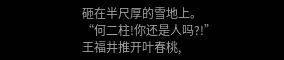砸在半尺厚的雪地上。
“何二柱!你还是人吗?!”
王福井推开叶春桃,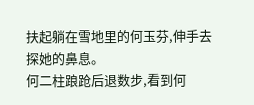扶起躺在雪地里的何玉芬,伸手去探她的鼻息。
何二柱踉跄后退数步,看到何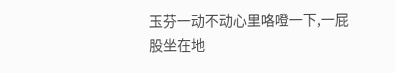玉芬一动不动心里咯噔一下,一屁股坐在地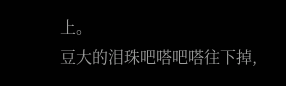上。
豆大的泪珠吧嗒吧嗒往下掉,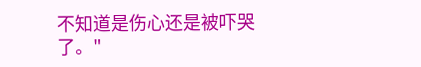不知道是伤心还是被吓哭了。"